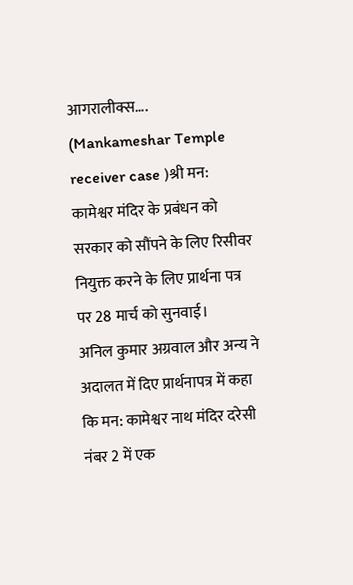आगरालीक्स…. (Mankameshar Temple receiver case )श्री मन: कामेश्वर मंदिर के प्रबंधन को सरकार को सौंपने के लिए रिसीवर नियुक्त करने के लिए प्रार्थना पत्र पर 28 मार्च को सुनवाई।
अनिल कुमार अग्रवाल और अन्य ने अदालत में दिए प्रार्थनापत्र में कहा कि मन: कामेश्वर नाथ मंदिर दरेसी नंबर 2 में एक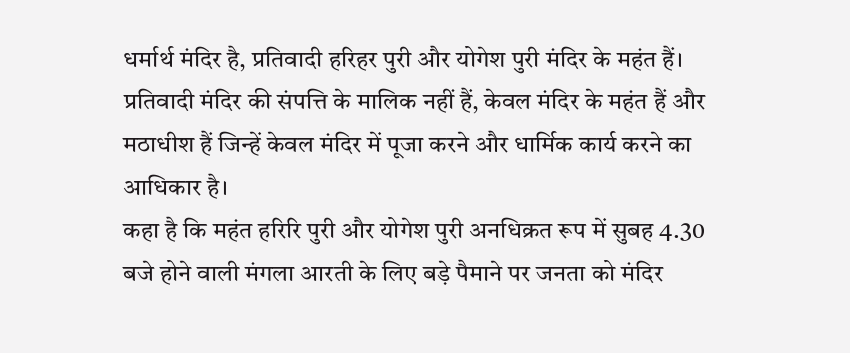धर्मार्थ मंदिर है, प्रतिवादी हरिहर पुरी और योगेश पुरी मंदिर के महंत हैं। प्रतिवादी मंदिर की संपत्ति के मालिक नहीं हैं, केवल मंदिर के महंत हैं और मठाधीश हैं जिन्हें केवल मंदिर में पूजा करने और धार्मिक कार्य करने का आधिकार है।
कहा है कि महंत हरिरि पुरी और योगेश पुरी अनधिक्रत रूप में सुबह 4.30 बजे होने वाली मंगला आरती के लिए बड़े पैमाने पर जनता को मंदिर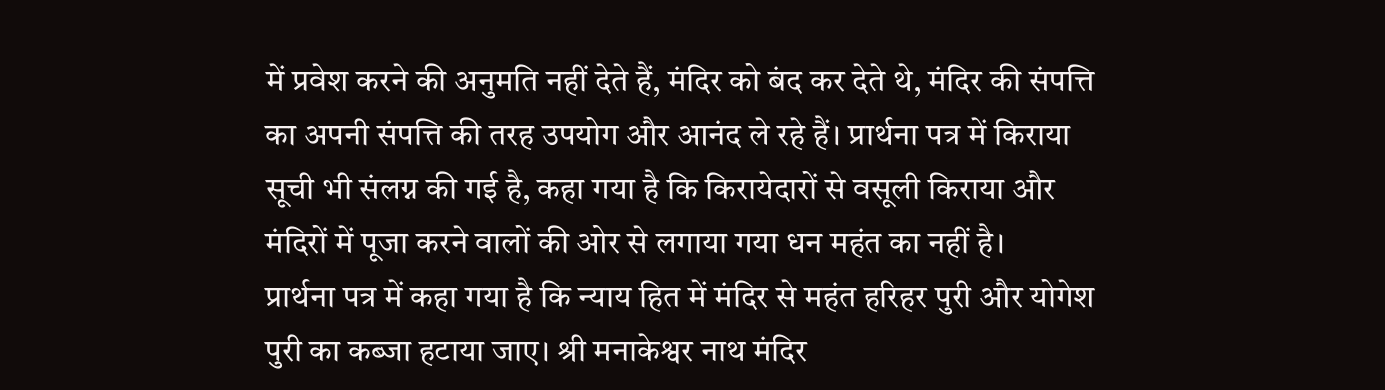में प्रवेश करने की अनुमति नहीं देते हैं, मंदिर को बंद कर देते थे, मंदिर की संपत्ति का अपनी संपत्ति की तरह उपयोग और आनंद ले रहे हैं। प्रार्थना पत्र में किराया सूची भी संलग्न की गई है, कहा गया है कि किरायेदारों से वसूली किराया और मंदिरों में पूजा करने वालों की ओर से लगाया गया धन महंत का नहीं है।
प्रार्थना पत्र में कहा गया है कि न्याय हित में मंदिर से महंत हरिहर पुरी और योगेश पुरी का कब्जा हटाया जाए। श्री मनाकेश्वर नाथ मंदिर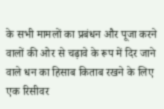के सभी मामलों का प्रबंधन और पूजा करने वालों की ओर से चढ़ावे के रूप में दिर जाने वाले धन का हिसाब किताब रखने के लिए एक रिसीवर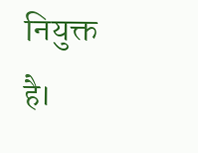नियुक्त है।